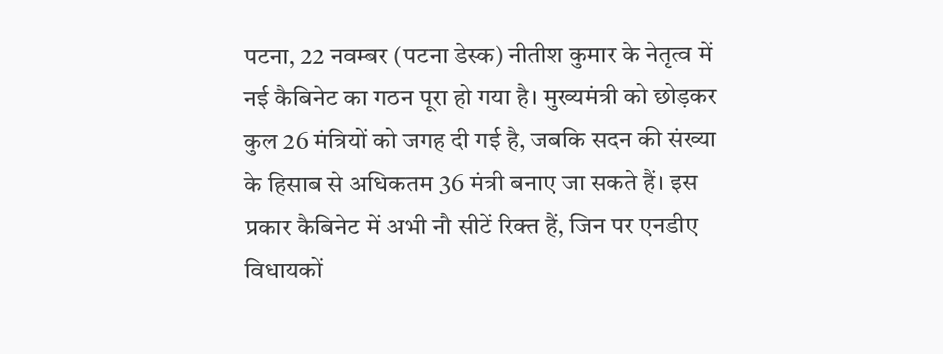पटना, 22 नवम्बर (पटना डेस्क) नीतीश कुमार के नेतृत्व में नई कैबिनेट का गठन पूरा हो गया है। मुख्यमंत्री को छोड़कर कुल 26 मंत्रियों को जगह दी गई है, जबकि सदन की संख्या के हिसाब से अधिकतम 36 मंत्री बनाए जा सकते हैं। इस प्रकार कैबिनेट में अभी नौ सीटें रिक्त हैं, जिन पर एनडीए विधायकों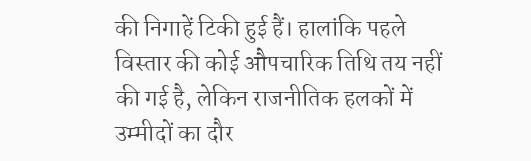की निगाहें टिकी हुई हैं। हालांकि पहले विस्तार की कोई औपचारिक तिथि तय नहीं की गई है, लेकिन राजनीतिक हलकों में उम्मीदों का दौर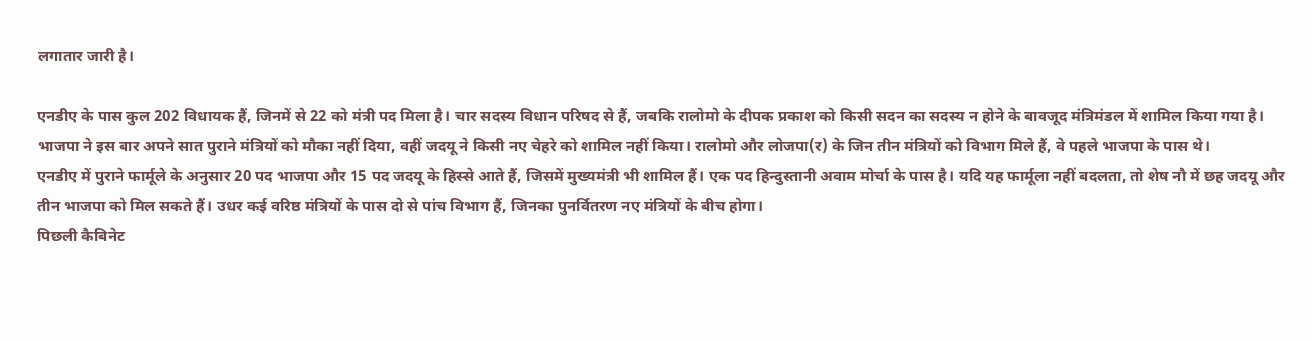लगातार जारी है।

एनडीए के पास कुल 202 विधायक हैं, जिनमें से 22 को मंत्री पद मिला है। चार सदस्य विधान परिषद से हैं, जबकि रालोमो के दीपक प्रकाश को किसी सदन का सदस्य न होने के बावजूद मंत्रिमंडल में शामिल किया गया है। भाजपा ने इस बार अपने सात पुराने मंत्रियों को मौका नहीं दिया, वहीं जदयू ने किसी नए चेहरे को शामिल नहीं किया। रालोमो और लोजपा(र) के जिन तीन मंत्रियों को विभाग मिले हैं, वे पहले भाजपा के पास थे।
एनडीए में पुराने फार्मूले के अनुसार 20 पद भाजपा और 15 पद जदयू के हिस्से आते हैं, जिसमें मुख्यमंत्री भी शामिल हैं। एक पद हिन्दुस्तानी अवाम मोर्चा के पास है। यदि यह फार्मूला नहीं बदलता, तो शेष नौ में छह जदयू और तीन भाजपा को मिल सकते हैं। उधर कई वरिष्ठ मंत्रियों के पास दो से पांच विभाग हैं, जिनका पुनर्वितरण नए मंत्रियों के बीच होगा।
पिछली कैबिनेट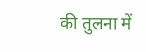की तुलना में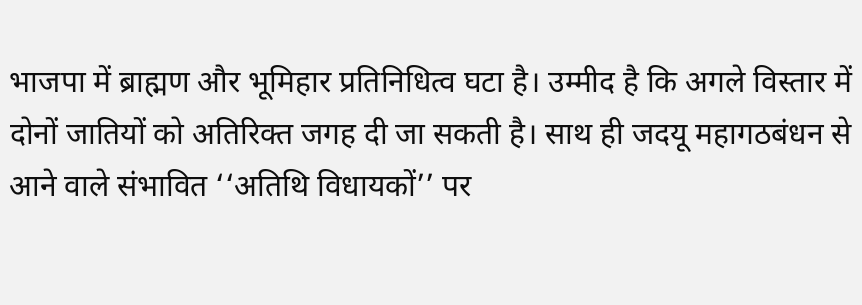भाजपा में ब्राह्मण और भूमिहार प्रतिनिधित्व घटा है। उम्मीद है कि अगले विस्तार में दोनों जातियों को अतिरिक्त जगह दी जा सकती है। साथ ही जदयू महागठबंधन से आने वाले संभावित ‘‘अतिथि विधायकों’’ पर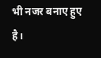भी नजर बनाए हुए है।